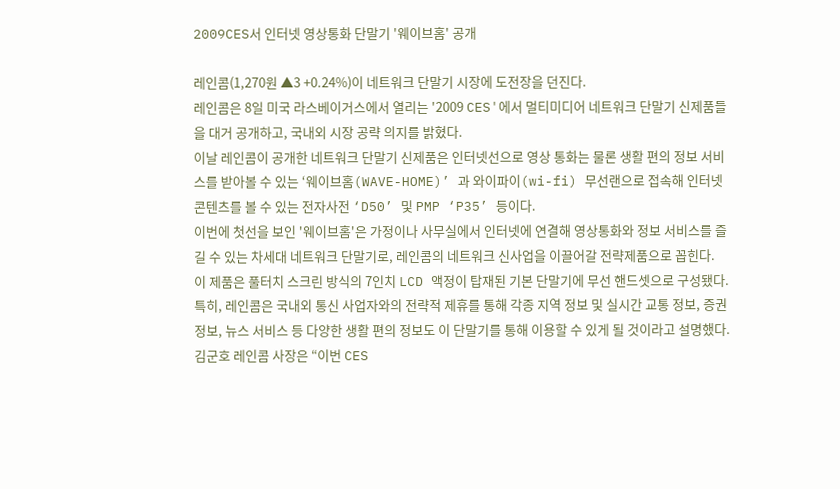2009CES서 인터넷 영상통화 단말기 '웨이브홈' 공개

레인콤(1,270원 ▲3 +0.24%)이 네트워크 단말기 시장에 도전장을 던진다.
레인콤은 8일 미국 라스베이거스에서 열리는 '2009 CES'에서 멀티미디어 네트워크 단말기 신제품들을 대거 공개하고, 국내외 시장 공략 의지를 밝혔다.
이날 레인콤이 공개한 네트워크 단말기 신제품은 인터넷선으로 영상 통화는 물론 생활 편의 정보 서비스를 받아볼 수 있는 ‘웨이브홈(WAVE-HOME)’ 과 와이파이(wi-fi) 무선랜으로 접속해 인터넷 콘텐츠를 볼 수 있는 전자사전 ‘D50’ 및 PMP ‘P35’ 등이다.
이번에 첫선을 보인 '웨이브홈'은 가정이나 사무실에서 인터넷에 연결해 영상통화와 정보 서비스를 즐길 수 있는 차세대 네트워크 단말기로, 레인콤의 네트워크 신사업을 이끌어갈 전략제품으로 꼽힌다.
이 제품은 풀터치 스크린 방식의 7인치 LCD 액정이 탑재된 기본 단말기에 무선 핸드셋으로 구성됐다.
특히, 레인콤은 국내외 통신 사업자와의 전략적 제휴를 통해 각종 지역 정보 및 실시간 교통 정보, 증권 정보, 뉴스 서비스 등 다양한 생활 편의 정보도 이 단말기를 통해 이용할 수 있게 될 것이라고 설명했다.
김군호 레인콤 사장은 “이번 CES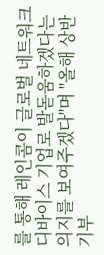를 통해 레인콤이 글로벌 네트워크 디바이스 기업로 발돋움하겠다는 의지를 보여주겠다"며 "올해 상반기부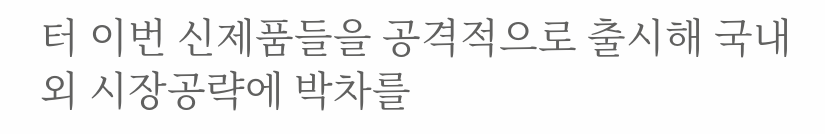터 이번 신제품들을 공격적으로 출시해 국내외 시장공략에 박차를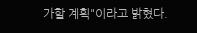가할 계획"이라고 밝혔다.